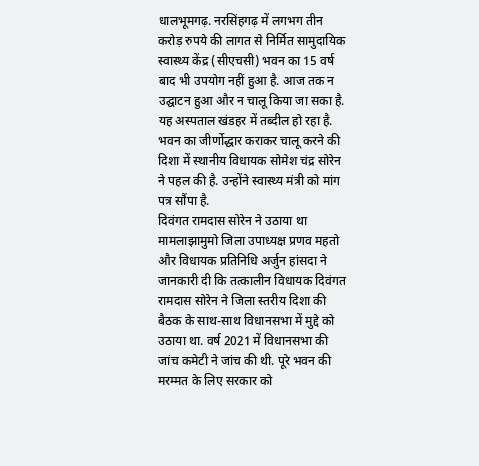धालभूमगढ़. नरसिंहगढ़ में लगभग तीन करोड़ रुपये की लागत से निर्मित सामुदायिक स्वास्थ्य केंद्र (सीएचसी) भवन का 15 वर्ष बाद भी उपयोग नहीं हुआ है. आज तक न उद्घाटन हुआ और न चालू किया जा सका है. यह अस्पताल खंडहर में तब्दील हो रहा है. भवन का जीर्णोद्धार कराकर चालू करने की दिशा में स्थानीय विधायक सोमेश चंद्र सोरेन ने पहल की है. उन्होंने स्वास्थ्य मंत्री को मांग पत्र सौंपा है.
दिवंगत रामदास सोरेन ने उठाया था मामलाझामुमो जिला उपाध्यक्ष प्रणव महतो और विधायक प्रतिनिधि अर्जुन हांसदा ने जानकारी दी कि तत्कालीन विधायक दिवंगत रामदास सोरेन ने जिला स्तरीय दिशा की बैठक के साथ-साथ विधानसभा में मुद्दे को उठाया था. वर्ष 2021 में विधानसभा की जांच कमेटी ने जांच की थी. पूरे भवन की मरम्मत के लिए सरकार को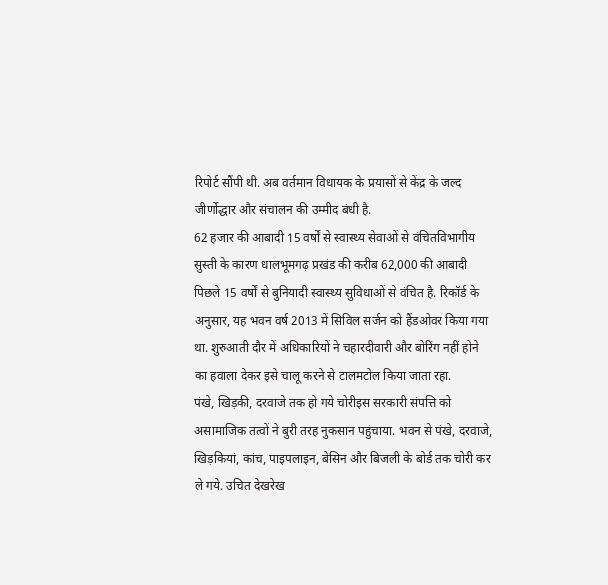रिपोर्ट सौंपी थी. अब वर्तमान विधायक के प्रयासों से केंद्र के जल्द जीर्णोद्धार और संचालन की उम्मीद बंधी है.
62 हजार की आबादी 15 वर्षों से स्वास्थ्य सेवाओं से वंचितविभागीय सुस्ती के कारण धालभूमगढ़ प्रखंड की करीब 62,000 की आबादी पिछले 15 वर्षों से बुनियादी स्वास्थ्य सुविधाओं से वंचित है. रिकॉर्ड के अनुसार, यह भवन वर्ष 2013 में सिविल सर्जन को हैंडओवर किया गया था. शुरुआती दौर में अधिकारियों ने चहारदीवारी और बोरिंग नहीं होने का हवाला देकर इसे चालू करने से टालमटोल किया जाता रहा.
पंखे, खिड़की, दरवाजे तक हो गये चोरीइस सरकारी संपत्ति को असामाजिक तत्वों ने बुरी तरह नुकसान पहुंचाया. भवन से पंखे, दरवाजे, खिड़कियां, कांच, पाइपलाइन, बेसिन और बिजली के बोर्ड तक चोरी कर ले गये. उचित देखरेख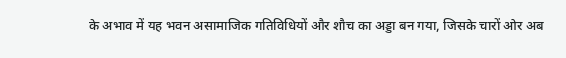के अभाव में यह भवन असामाजिक गतिविधियों और शौच का अड्डा बन गया, जिसके चारों ओर अब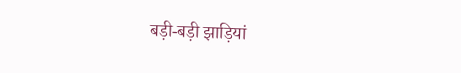बड़ी-बड़ी झाड़ियां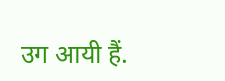उग आयी हैं.